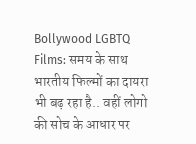Bollywood LGBTQ Films: समय के साथ भारतीय फिल्मों का दायरा भी बढ़ रहा है.. वहीं लोगो की सोच के आधार पर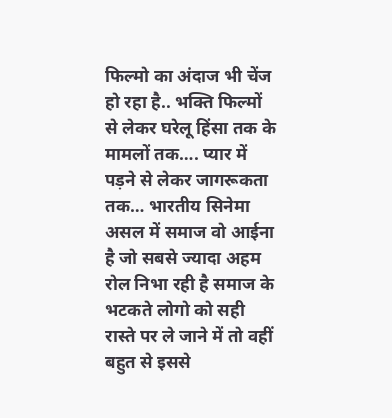फिल्मो का अंदाज भी चेंज हो रहा है.. भक्ति फिल्मों से लेकर घरेलू हिंसा तक के मामलों तक…. प्यार में पड़ने से लेकर जागरूकता तक… भारतीय सिनेमा असल में समाज वो आईना है जो सबसे ज्यादा अहम रोल निभा रही है समाज के भटकते लोगो को सही रास्ते पर ले जाने में तो वहीं बहुत से इससे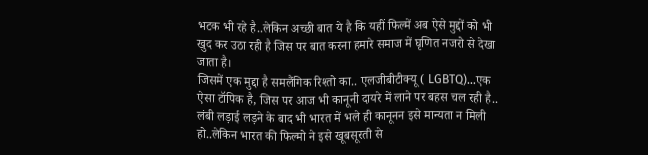भटक भी रहे है..लेकिन अच्छी बात ये है कि यहीं फिल्में अब ऐसे मुद्दों को भी खुद कर उठा रही है जिस पर बात करना हमारे समाज में घृणित नजरो से देखा जाता है।
जिसमें एक मुद्दा है समलैंगिक रिश्तो का.. एलजीबीटीक्यू ( LGBTQ)…एक ऐसा टॉपिक है, जिस पर आज भी कानूनी दायरे में लाने पर बहस चल रही है.. लंबी लड़ाई लड़ने के बाद भी भारत में भले ही कानूनन इसे मान्यता न मिली हो..लेकिन भारत की फिल्मो ने इसे खूबसूरती से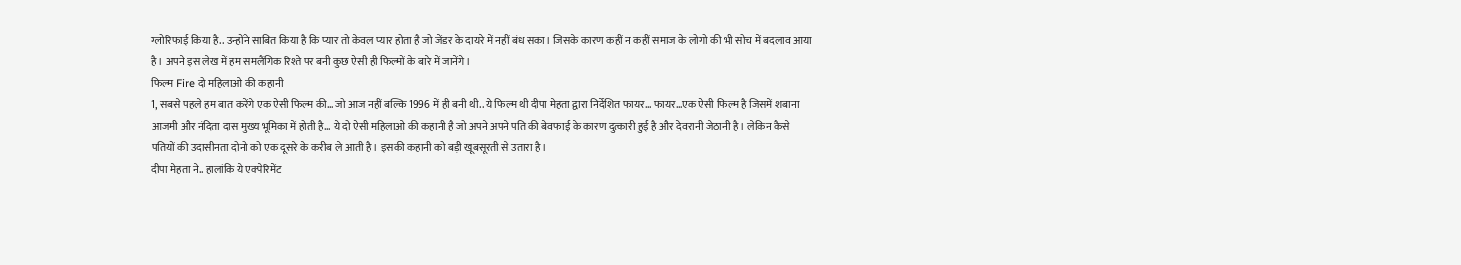ग्लोरिफाई किया है.. उन्होंने साबित किया है कि प्यार तो केवल प्यार होता है जो जेंडर के दायरे में नहीं बंध सका। जिसके कारण कहीं न कहीं समाज के लोगो की भी सोच में बदलाव आया है। अपने इस लेख में हम समलैंगिक रिश्ते पर बनी कुछ ऐसी ही फिल्मों के बारे में जानेंगे।
फिल्म Fire दो महिलाओ की कहानी
1, सबसे पहले हम बात करेंगे एक ऐसी फिल्म की… जो आज नहीं बल्कि 1996 में ही बनी थी.. ये फिल्म थी दीपा मेहता द्वारा निर्देशित फायर… फायर…एक ऐसी फिल्म है जिसमें शबाना आजमी और नंदिता दास मुख्य भूमिका में होती है… ये दो ऐसी महिलाओ की कहानी है जो अपने अपने पति की बेवफाई के कारण दुत्कारी हुई है और देवरानी जेठानी है। लेकिन कैसे पतियों की उदासीनता दोनो को एक दूसरे के करीब ले आती है। इसकी कहानी को बड़ी खूबसूरती से उतारा है।
दीपा मेहता ने.. हालांकि ये एक्पेरिमेंट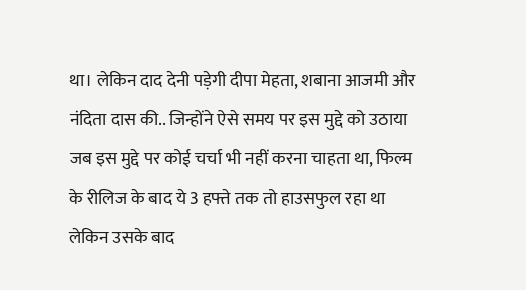था। लेकिन दाद देनी पड़ेगी दीपा मेहता, शबाना आजमी और नंदिता दास की.. जिन्होंने ऐसे समय पर इस मुद्दे को उठाया जब इस मुद्दे पर कोई चर्चा भी नहीं करना चाहता था, फिल्म के रीलिज के बाद ये 3 हफ्ते तक तो हाउसफुल रहा था लेकिन उसके बाद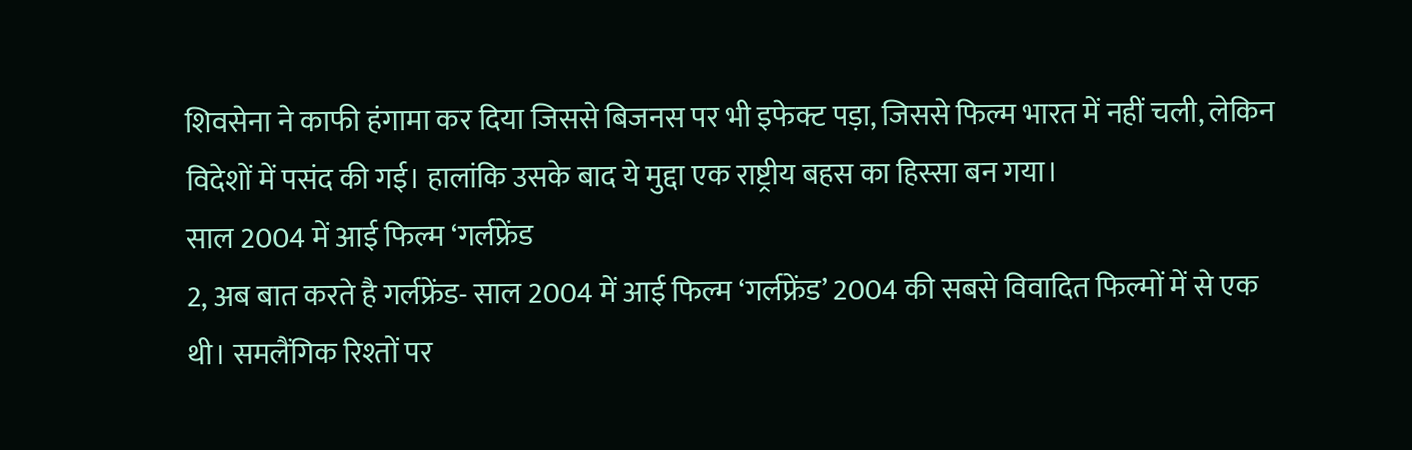शिवसेना ने काफी हंगामा कर दिया जिससे बिजनस पर भी इफेक्ट पड़ा, जिससे फिल्म भारत में नहीं चली, लेकिन विदेशों में पसंद की गई। हालांकि उसके बाद ये मुद्दा एक राष्ट्रीय बहस का हिस्सा बन गया।
साल 2004 में आई फिल्म ‘गर्लफ्रेंड
2, अब बात करते है गर्लफ्रेंड- साल 2004 में आई फिल्म ‘गर्लफ्रेंड’ 2004 की सबसे विवादित फिल्मों में से एक थी। समलैंगिक रिश्तों पर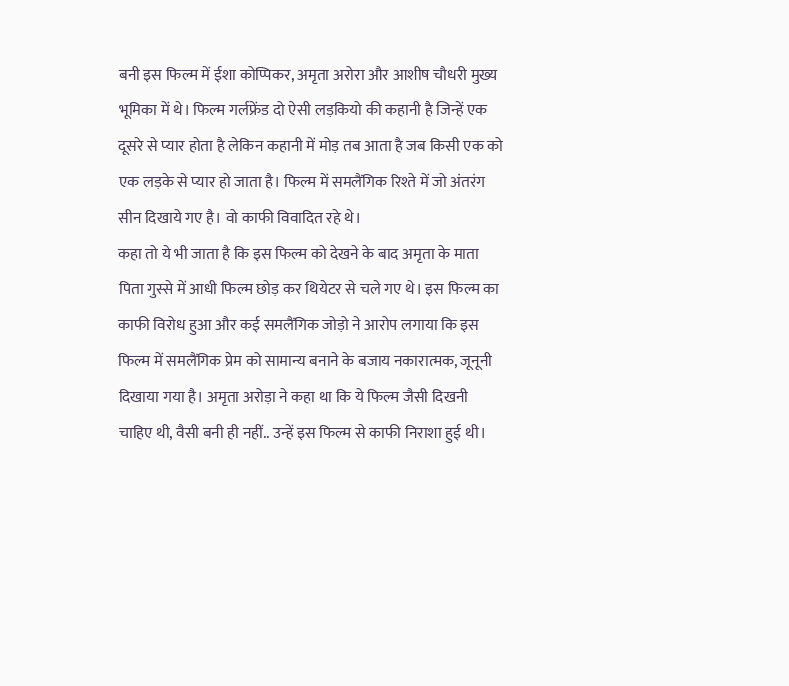बनी इस फिल्म में ईशा कोप्पिकर, अमृता अरोरा और आशीष चौधरी मुख्य भूमिका में थे। फिल्म गर्लफ्रेंड दो ऐसी लड़कियो की कहानी है जिन्हें एक दूसरे से प्यार होता है लेकिन कहानी में मोड़ तब आता है जब किसी एक को एक लड़के से प्यार हो जाता है। फिल्म में समलैंगिक रिश्ते में जो अंतरंग सीन दिखाये गए है। वो काफी विवादित रहे थे।
कहा तो ये भी जाता है कि इस फिल्म को देखने के बाद अमृता के माता पिता गुस्से में आधी फिल्म छोड़ कर थियेटर से चले गए थे। इस फिल्म का काफी विरोध हुआ और कई समलैंगिक जोड़ो ने आरोप लगाया कि इस फिल्म में समलैंगिक प्रेम को सामान्य बनाने के बजाय नकारात्मक, जूनूनी दिखाया गया है। अमृता अरोड़ा ने कहा था कि ये फिल्म जैसी दिखनी चाहिए थी, वैसी बनी ही नहीं.. उन्हें इस फिल्म से काफी निराशा हुई थी।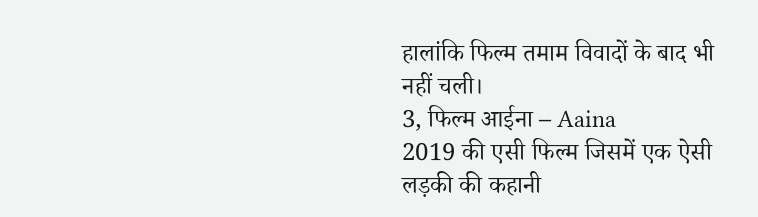हालांकि फिल्म तमाम विवादों के बाद भी नहीं चली।
3, फिल्म आईना – Aaina
2019 की एसी फिल्म जिसमें एक ऐसी लड़की की कहानी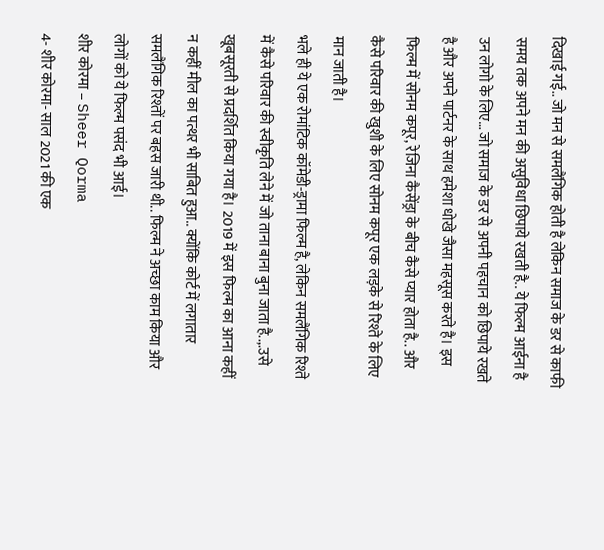दिखाई गई.. जो मन से समलैंगिक होती है लेकिन समाज के डर से काफी समय तक अपने मन की असुविधा छिपाये रखती है.. ये फिल्म आईना है उन लोगो के लिए… जो समाज के डर से अपनी पहचान को छिपाये रखते है और अपने पार्टनर के साथ हमेशा धोखे जैसा महसूस करते है। इस फिल्म में सोनम कपूर, रेजिना कैसेंड्रा के बीच कैसे प्यार होता है.. और कैसे परिवार की खुशी के लिए सोनम कपूर एक लड़के से रिश्ते के लिए मान जाती है।
भले ही ये एक रोमांटिक कॉमेडी-ड्रामा फिल्म है, लेकिन समलैंगिक रिश्ते में कैसे परिवार की स्वीकृति लेने में जो ताना बाना बुना जाता है..,.उसे खूबसूरती से प्रदर्शित किया गया है। 2019 में इस फिल्म का आना कहीं न कहीं मील का पत्थर भी साबित हुआ.. क्योंकि कोर्ट में लगातार समलैंगिक रिश्तों पर बहस जारी थी.. फिल्म ने अच्छा काम किया और लोगों को ये फिल्म पसंद भी आई।
शीर कोरमा – Sheer Qorma
4- शीर कोरमा- साल 2021 की एक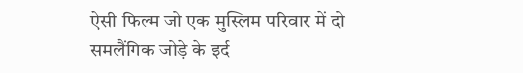ऐसी फिल्म जो एक मुस्लिम परिवार में दो समलैंगिक जोड़े के इर्द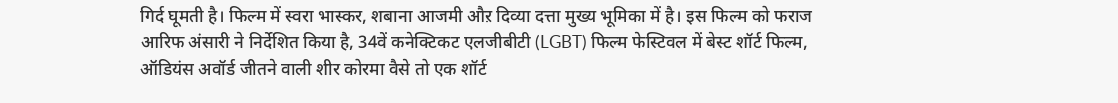गिर्द घूमती है। फिल्म में स्वरा भास्कर, शबाना आजमी औऱ दिव्या दत्ता मुख्य भूमिका में है। इस फिल्म को फराज आरिफ अंसारी ने निर्देशित किया है, 34वें कनेक्टिकट एलजीबीटी (LGBT) फिल्म फेस्टिवल में बेस्ट शॉर्ट फिल्म, ऑडियंस अवॉर्ड जीतने वाली शीर कोरमा वैसे तो एक शॉर्ट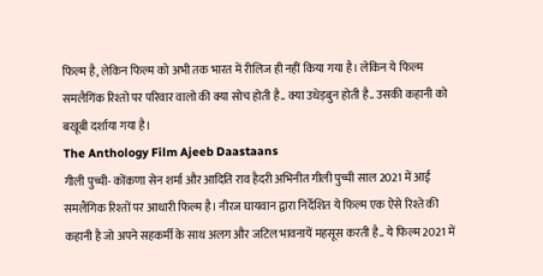फिल्म है, लेकिन फिल्म को अभी तक भारत में रीलिज ही नहीं किया गया है। लेकिन ये फिल्म समलैगिंक रिश्तो पर परिवार वालो की क्या सोच होती है.. क्या उधेड़बुन होती है.. उसकी कहानी को बखूबी दर्शाया गया है।
The Anthology Film Ajeeb Daastaans
गीली पुच्ची- कोंकणा सेन शर्मा और आदिति राव हैदरी अभिनीत गीली पुच्ची साल 2021 में आई समलैंगिक रिश्तों पर आधारी फिल्म है। नीरज घायवान द्वारा निर्देशित ये फिल्म एक ऐसे रिश्ते की कहानी है जो अपने सहकर्मी के साथ अलग और जटिल भावनायें महसूस करती है.. ये फिल्म 2021 में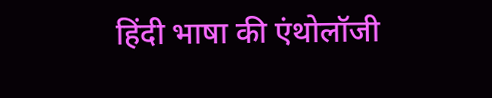हिंदी भाषा की एंथोलॉजी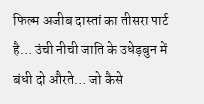फिल्म अजीब दास्तां का तीसरा पार्ट है… उंची नीची जाति के उधेड़बुन में बंधी दो औरते… जो कैसे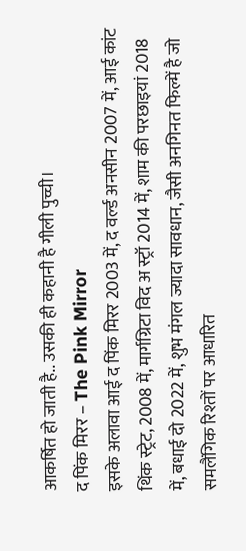आकर्षित हो जाती है.. उसकी ही कहानी है गीली पुच्ची।
द पिंक मिरर – The Pink Mirror
इसके अलावा आई द पिंक मिरर 2003 में, द वर्ल्ड अनसीन 2007 में, आई कांट थिंक स्ट्रेट, 2008 में, मार्गग्रिटा विद अ स्ट्रॉ 2014 में, शाम की परछाइयां 2018 में, बधाई दो 2022 में, शुभ मंगल ज्यादा सावधान, जैसी अनगिनत फिल्में है जो समलैंगिक रिश्तों पर आधारित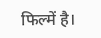फिल्में है।